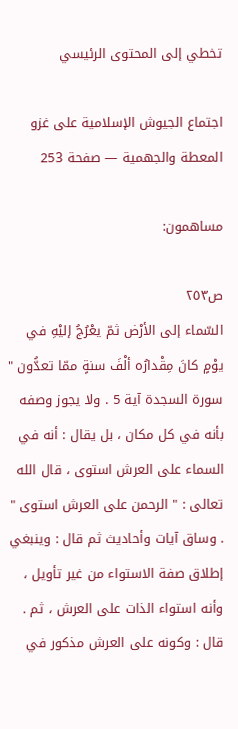تخطي إلى المحتوى الرئيسي

اجتماع الجيوش الإسلامية على غزو المعطة والجهمية — صفحة 253

مساهمون:

ص٢٥٣
السّماء إلى الأرْض ثمّ يعْرُجُ إليْهِ في يوْمٍ كانَ مِقْدارُه ألْفَ سنةٍ ممّا تعدُّون " سورة السجدة آية 5 . ولا يجوز وصفه بأنه في كل مكان ، بل يقال : أنه في السماء على العرش استوى ، قال الله تعالى : " الرحمن على العرش استوى " . وساق آيات وأحاديث ثم قال : وينبغي إطلاق صفة الاستواء من غير تأويل ، وأنه استواء الذات على العرش ، ثم . قال : وكونه على العرش مذكور في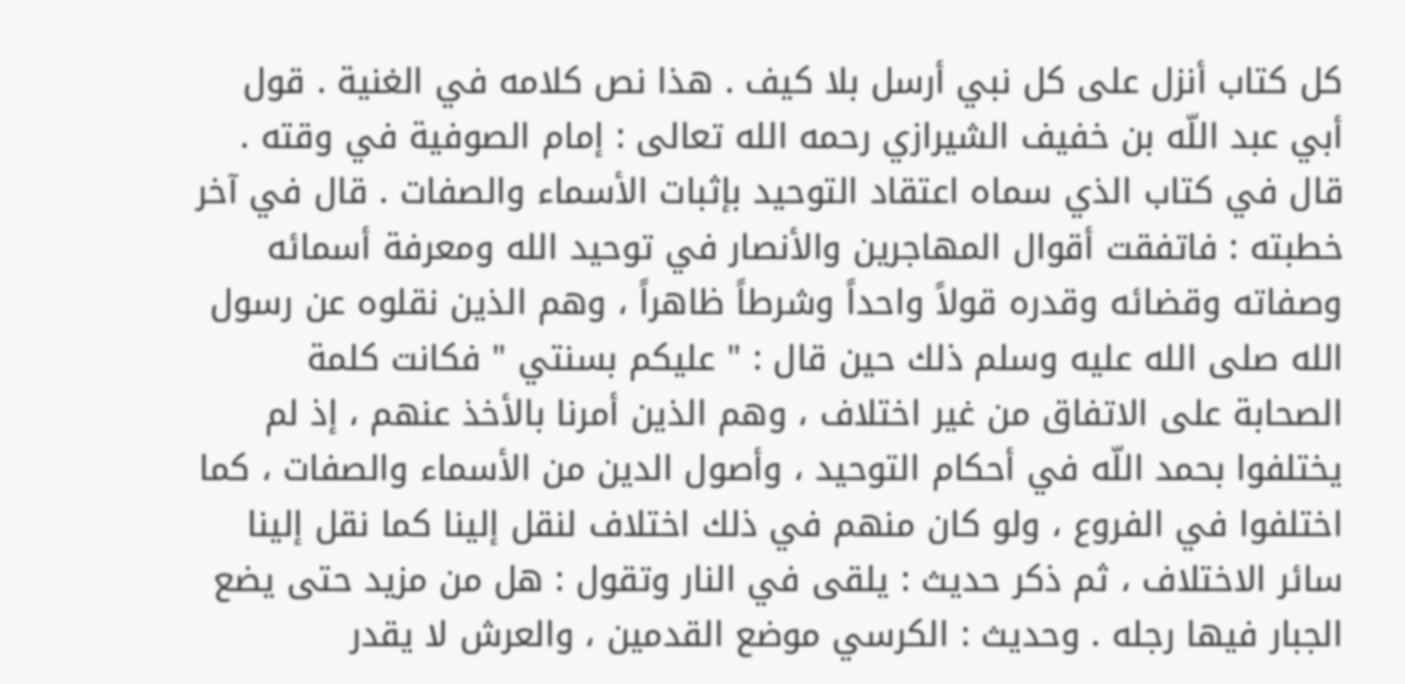كل كتاب أنزل على كل نبي أرسل بلا كيف . هذا نص كلامه في الغنية . قول أبي عبد اللّه بن خفيف الشيرازي رحمه الله تعالى : إمام الصوفية في وقته . قال في كتاب الذي سماه اعتقاد التوحيد بإثبات الأسماء والصفات . قال في آخر خطبته : فاتفقت أقوال المهاجرين والأنصار في توحيد الله ومعرفة أسمائه وصفاته وقضائه وقدره قولاً واحداً وشرطاً ظاهراً ، وهم الذين نقلوه عن رسول الله صلى الله عليه وسلم ذلك حين قال : " عليكم بسنتي " فكانت كلمة الصحابة على الاتفاق من غير اختلاف ، وهم الذين أمرنا بالأخذ عنهم ، إذ لم يختلفوا بحمد اللّه في أحكام التوحيد ، وأصول الدين من الأسماء والصفات ، كما اختلفوا في الفروع ، ولو كان منهم في ذلك اختلاف لنقل إلينا كما نقل إلينا سائر الاختلاف ، ثم ذكر حديث : يلقى في النار وتقول : هل من مزيد حتى يضع الجبار فيها رجله . وحديث : الكرسي موضع القدمين ، والعرش لا يقدر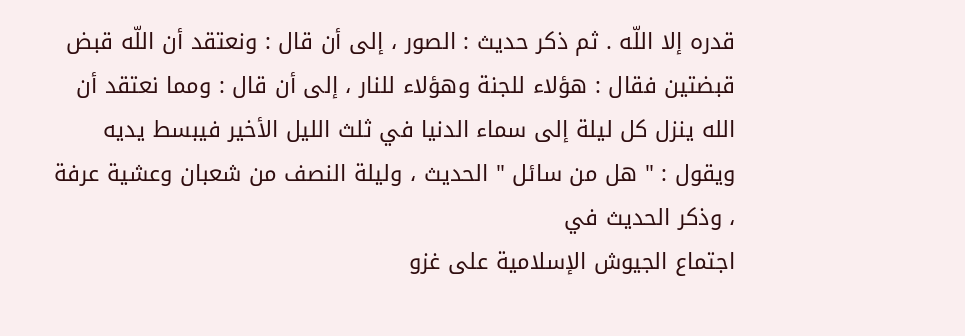قدره إلا اللّه . ثم ذكر حديث : الصور ، إلى أن قال : ونعتقد أن اللّه قبض قبضتين فقال : هؤلاء للجنة وهؤلاء للنار ، إلى أن قال : ومما نعتقد أن الله ينزل كل ليلة إلى سماء الدنيا في ثلث الليل الأخير فيبسط يديه ويقول : " هل من سائل " الحديث ، وليلة النصف من شعبان وعشية عرفة ، وذكر الحديث في
اجتماع الجيوش الإسلامية على غزو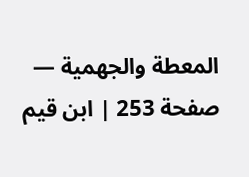المعطة والجهمية — صفحة 253 | ابن قيم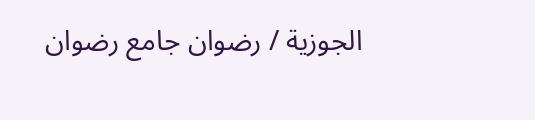الجوزية / رضوان جامع رضوان